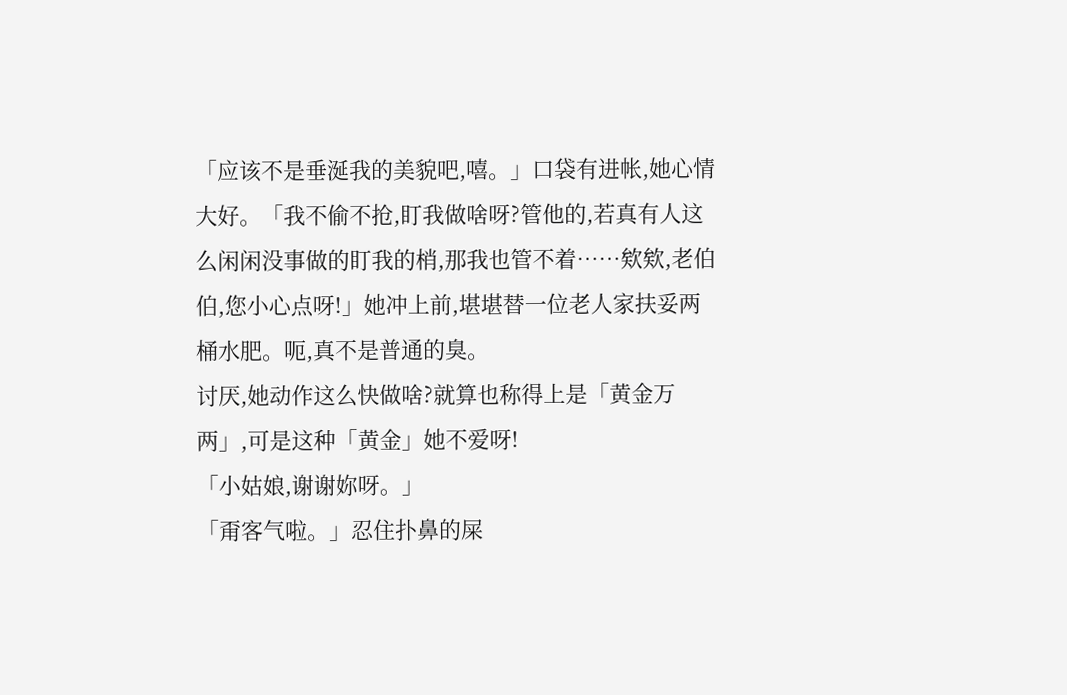「应该不是垂涎我的美貌吧,嘻。」口袋有进帐,她心情大好。「我不偷不抢,盯我做啥呀?管他的,若真有人这么闲闲没事做的盯我的梢,那我也管不着……欸欸,老伯伯,您小心点呀!」她冲上前,堪堪替一位老人家扶妥两桶水肥。呃,真不是普通的臭。
讨厌,她动作这么快做啥?就算也称得上是「黄金万两」,可是这种「黄金」她不爱呀!
「小姑娘,谢谢妳呀。」
「甭客气啦。」忍住扑鼻的屎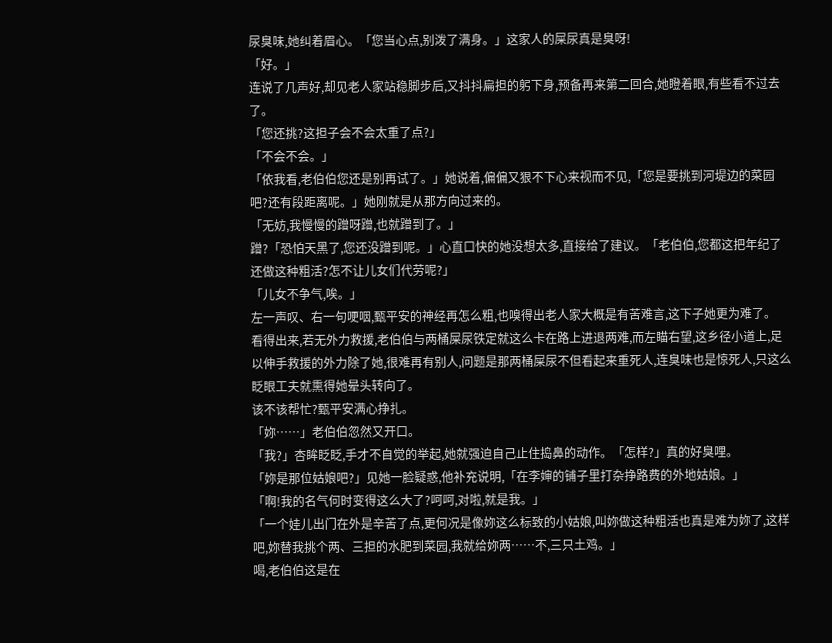尿臭味,她纠着眉心。「您当心点,别泼了满身。」这家人的屎尿真是臭呀!
「好。」
连说了几声好,却见老人家站稳脚步后,又抖抖扁担的躬下身,预备再来第二回合,她瞪着眼,有些看不过去了。
「您还挑?这担子会不会太重了点?」
「不会不会。」
「依我看,老伯伯您还是别再试了。」她说着,偏偏又狠不下心来视而不见,「您是要挑到河堤边的菜园吧?还有段距离呢。」她刚就是从那方向过来的。
「无妨,我慢慢的蹭呀蹭,也就蹭到了。」
蹭?「恐怕天黑了,您还没蹭到呢。」心直口快的她没想太多,直接给了建议。「老伯伯,您都这把年纪了还做这种粗活?怎不让儿女们代劳呢?」
「儿女不争气,唉。」
左一声叹、右一句哽咽,甄平安的神经再怎么粗,也嗅得出老人家大概是有苦难言,这下子她更为难了。
看得出来,若无外力救援,老伯伯与两桶屎尿铁定就这么卡在路上进退两难,而左瞄右望,这乡径小道上,足以伸手救援的外力除了她,很难再有别人,问题是那两桶屎尿不但看起来重死人,连臭味也是惊死人,只这么眨眼工夫就熏得她晕头转向了。
该不该帮忙?甄平安满心挣扎。
「妳……」老伯伯忽然又开口。
「我?」杏眸眨眨,手才不自觉的举起,她就强迫自己止住捣鼻的动作。「怎样?」真的好臭哩。
「妳是那位姑娘吧?」见她一脸疑惑,他补充说明,「在李婶的铺子里打杂挣路费的外地姑娘。」
「啊!我的名气何时变得这么大了?呵呵,对啦,就是我。」
「一个娃儿出门在外是辛苦了点,更何况是像妳这么标致的小姑娘,叫妳做这种粗活也真是难为妳了,这样吧,妳替我挑个两、三担的水肥到菜园,我就给妳两……不,三只土鸡。」
喝,老伯伯这是在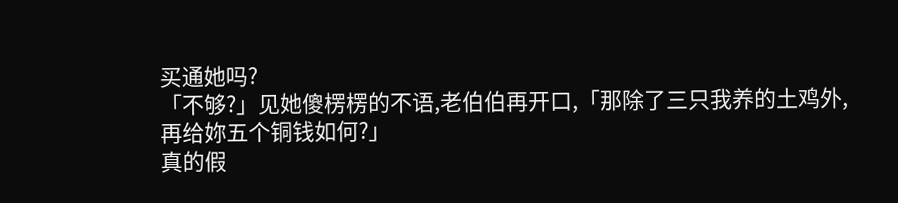买通她吗?
「不够?」见她傻楞楞的不语,老伯伯再开口,「那除了三只我养的土鸡外,再给妳五个铜钱如何?」
真的假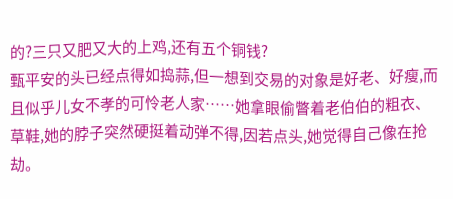的?三只又肥又大的上鸡,还有五个铜钱?
甄平安的头已经点得如捣蒜,但一想到交易的对象是好老、好瘦,而且似乎儿女不孝的可怜老人家……她拿眼偷瞥着老伯伯的粗衣、草鞋,她的脖子突然硬挺着动弹不得,因若点头,她觉得自己像在抢劫。